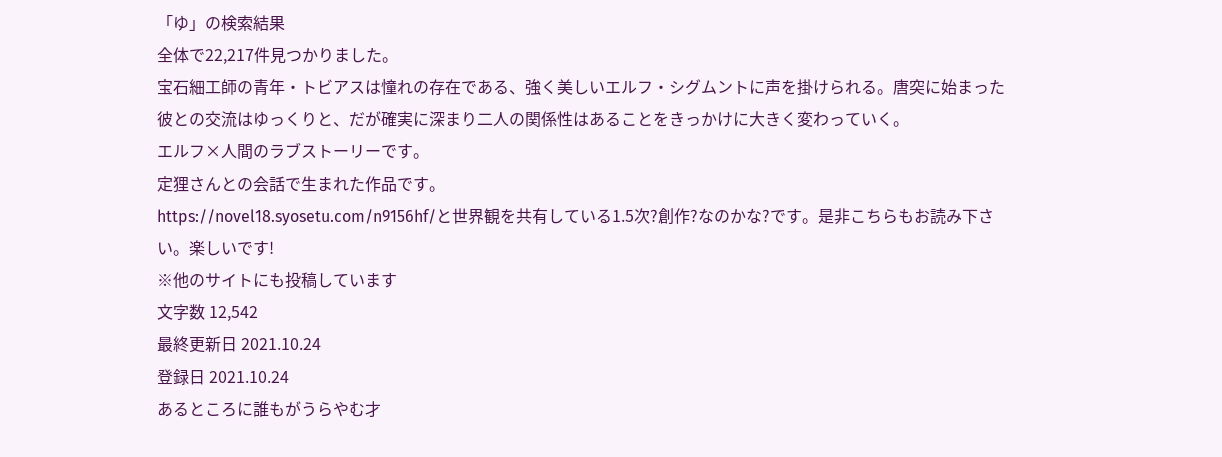「ゆ」の検索結果
全体で22,217件見つかりました。
宝石細工師の青年・トビアスは憧れの存在である、強く美しいエルフ・シグムントに声を掛けられる。唐突に始まった彼との交流はゆっくりと、だが確実に深まり二人の関係性はあることをきっかけに大きく変わっていく。
エルフ×人間のラブストーリーです。
定狸さんとの会話で生まれた作品です。
https://novel18.syosetu.com/n9156hf/と世界観を共有している1.5次?創作?なのかな?です。是非こちらもお読み下さい。楽しいです!
※他のサイトにも投稿しています
文字数 12,542
最終更新日 2021.10.24
登録日 2021.10.24
あるところに誰もがうらやむ才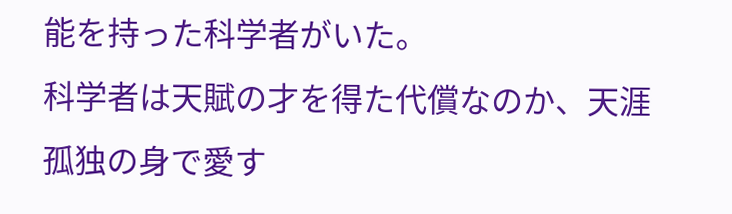能を持った科学者がいた。
科学者は天賦の才を得た代償なのか、天涯孤独の身で愛す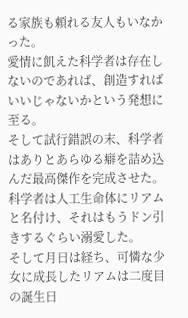る家族も頼れる友人もいなかった。
愛情に飢えた科学者は存在しないのであれば、創造すればいいじゃないかという発想に至る。
そして試行錯誤の末、科学者はありとあらゆる癖を詰め込んだ最高傑作を完成させた。
科学者は人工生命体にリアムと名付け、それはもうドン引きするぐらい溺愛した。
そして月日は経ち、可憐な少女に成長したリアムは二度目の誕生日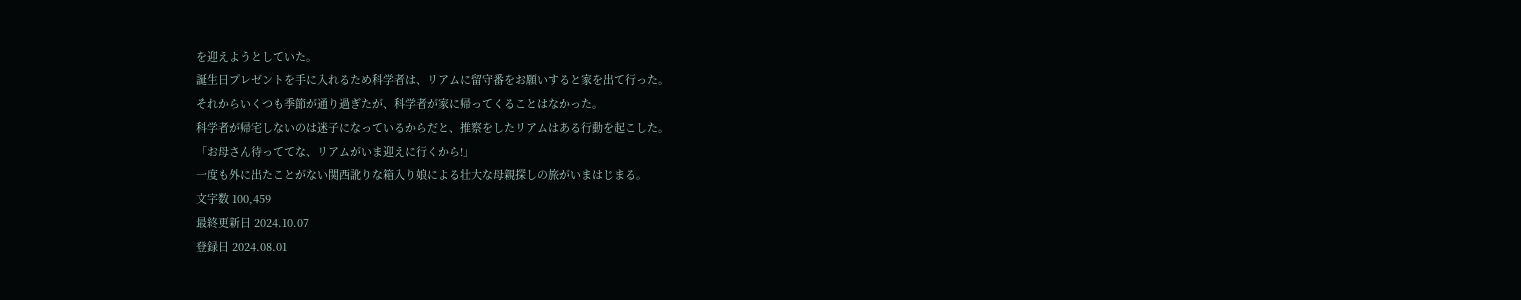を迎えようとしていた。
誕生日プレゼントを手に入れるため科学者は、リアムに留守番をお願いすると家を出て行った。
それからいくつも季節が通り過ぎたが、科学者が家に帰ってくることはなかった。
科学者が帰宅しないのは迷子になっているからだと、推察をしたリアムはある行動を起こした。
「お母さん待っててな、リアムがいま迎えに行くから!」
一度も外に出たことがない関西訛りな箱入り娘による壮大な母親探しの旅がいまはじまる。
文字数 100,459
最終更新日 2024.10.07
登録日 2024.08.01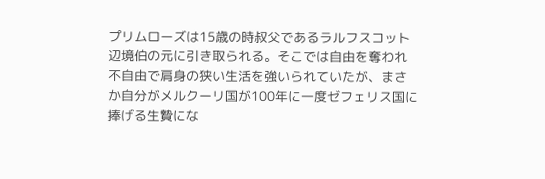プリムローズは15歳の時叔父であるラルフスコット辺境伯の元に引き取られる。そこでは自由を奪われ不自由で肩身の狭い生活を強いられていたが、まさか自分がメルクーリ国が100年に一度ゼフェリス国に捧げる生贄にな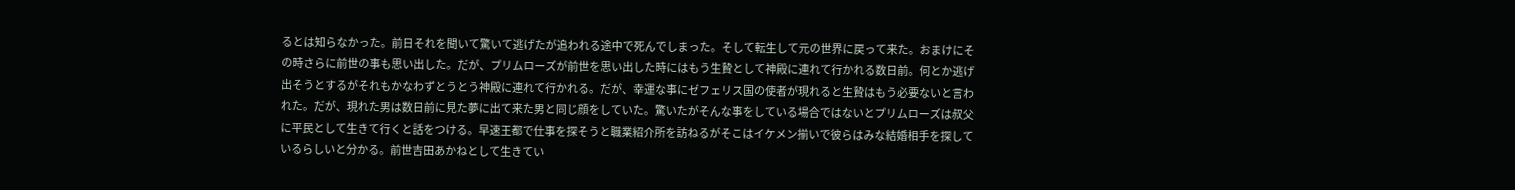るとは知らなかった。前日それを聞いて驚いて逃げたが追われる途中で死んでしまった。そして転生して元の世界に戻って来た。おまけにその時さらに前世の事も思い出した。だが、プリムローズが前世を思い出した時にはもう生贄として神殿に連れて行かれる数日前。何とか逃げ出そうとするがそれもかなわずとうとう神殿に連れて行かれる。だが、幸運な事にゼフェリス国の使者が現れると生贄はもう必要ないと言われた。だが、現れた男は数日前に見た夢に出て来た男と同じ顔をしていた。驚いたがそんな事をしている場合ではないとプリムローズは叔父に平民として生きて行くと話をつける。早速王都で仕事を探そうと職業紹介所を訪ねるがそこはイケメン揃いで彼らはみな結婚相手を探しているらしいと分かる。前世吉田あかねとして生きてい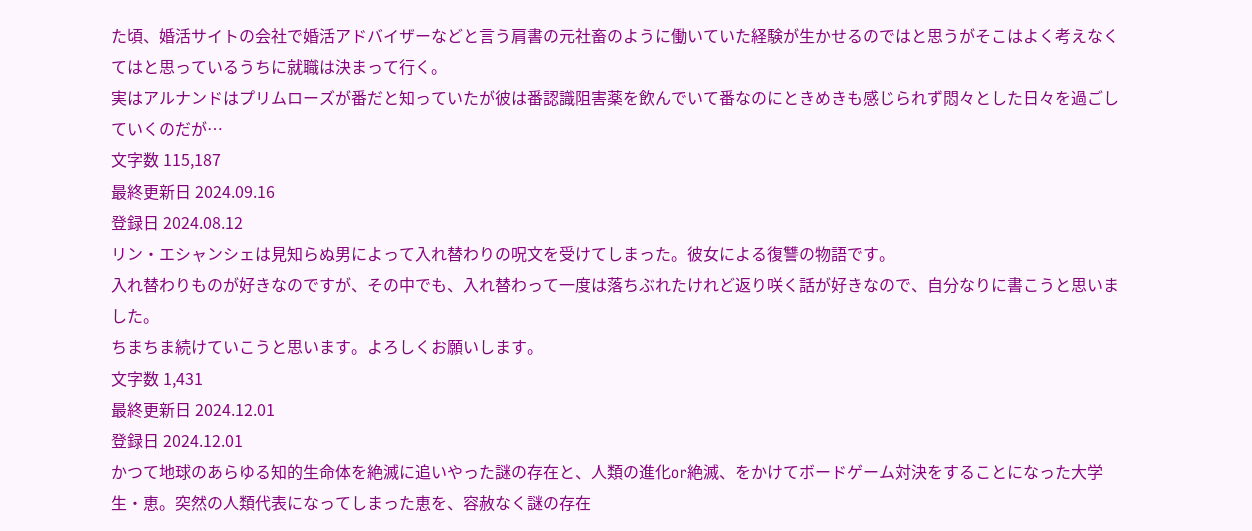た頃、婚活サイトの会社で婚活アドバイザーなどと言う肩書の元社畜のように働いていた経験が生かせるのではと思うがそこはよく考えなくてはと思っているうちに就職は決まって行く。
実はアルナンドはプリムローズが番だと知っていたが彼は番認識阻害薬を飲んでいて番なのにときめきも感じられず悶々とした日々を過ごしていくのだが…
文字数 115,187
最終更新日 2024.09.16
登録日 2024.08.12
リン・エシャンシェは見知らぬ男によって入れ替わりの呪文を受けてしまった。彼女による復讐の物語です。
入れ替わりものが好きなのですが、その中でも、入れ替わって一度は落ちぶれたけれど返り咲く話が好きなので、自分なりに書こうと思いました。
ちまちま続けていこうと思います。よろしくお願いします。
文字数 1,431
最終更新日 2024.12.01
登録日 2024.12.01
かつて地球のあらゆる知的生命体を絶滅に追いやった謎の存在と、人類の進化or絶滅、をかけてボードゲーム対決をすることになった大学生・恵。突然の人類代表になってしまった恵を、容赦なく謎の存在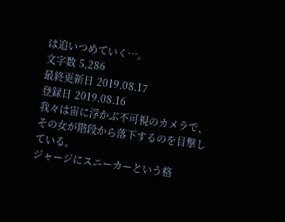は追いつめていく…。
文字数 5,286
最終更新日 2019.08.17
登録日 2019.08.16
我々は宙に浮かぶ不可視のカメラで、その女が階段から落下するのを目撃している。
ジャージにスニーカーという格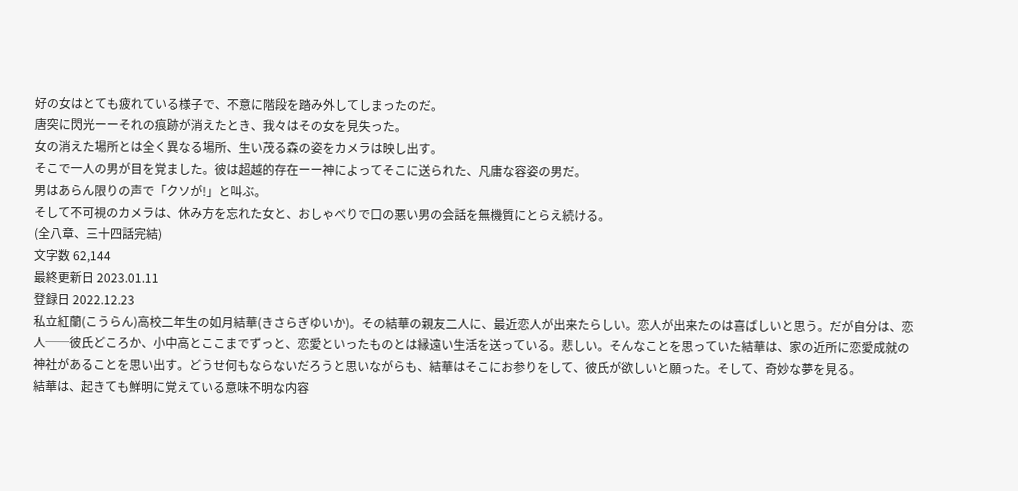好の女はとても疲れている様子で、不意に階段を踏み外してしまったのだ。
唐突に閃光ーーそれの痕跡が消えたとき、我々はその女を見失った。
女の消えた場所とは全く異なる場所、生い茂る森の姿をカメラは映し出す。
そこで一人の男が目を覚ました。彼は超越的存在ーー神によってそこに送られた、凡庸な容姿の男だ。
男はあらん限りの声で「クソが!」と叫ぶ。
そして不可視のカメラは、休み方を忘れた女と、おしゃべりで口の悪い男の会話を無機質にとらえ続ける。
(全八章、三十四話完結)
文字数 62,144
最終更新日 2023.01.11
登録日 2022.12.23
私立紅蘭(こうらん)高校二年生の如月結華(きさらぎゆいか)。その結華の親友二人に、最近恋人が出来たらしい。恋人が出来たのは喜ばしいと思う。だが自分は、恋人──彼氏どころか、小中高とここまでずっと、恋愛といったものとは縁遠い生活を送っている。悲しい。そんなことを思っていた結華は、家の近所に恋愛成就の神社があることを思い出す。どうせ何もならないだろうと思いながらも、結華はそこにお参りをして、彼氏が欲しいと願った。そして、奇妙な夢を見る。
結華は、起きても鮮明に覚えている意味不明な内容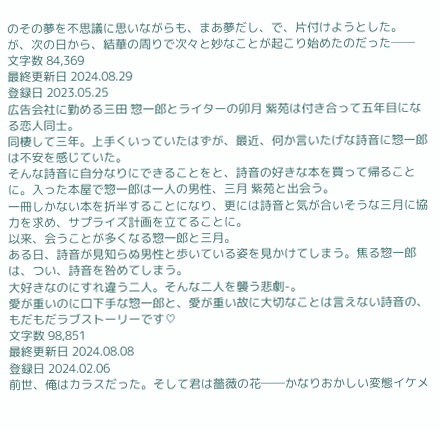のその夢を不思議に思いながらも、まあ夢だし、で、片付けようとした。
が、次の日から、結華の周りで次々と妙なことが起こり始めたのだった──
文字数 84,369
最終更新日 2024.08.29
登録日 2023.05.25
広告会社に勤める三田 惣一郎とライターの卯月 紫苑は付き合って五年目になる恋人同士。
同棲して三年。上手くいっていたはずが、最近、何か言いたげな詩音に惣一郎は不安を感じていた。
そんな詩音に自分なりにできることをと、詩音の好きな本を買って帰ることに。入った本屋で惣一郎は一人の男性、三月 紫苑と出会う。
一冊しかない本を折半することになり、更には詩音と気が合いそうな三月に協力を求め、サプライズ計画を立てることに。
以来、会うことが多くなる惣一郎と三月。
ある日、詩音が見知らぬ男性と歩いている姿を見かけてしまう。焦る惣一郎は、つい、詩音を咎めてしまう。
大好きなのにすれ違う二人。そんな二人を襲う悲劇-。
愛が重いのに口下手な惣一郎と、愛が重い故に大切なことは言えない詩音の、もだもだラブストーリーです♡
文字数 98,851
最終更新日 2024.08.08
登録日 2024.02.06
前世、俺はカラスだった。そして君は薔薇の花──かなりおかしい変態イケメ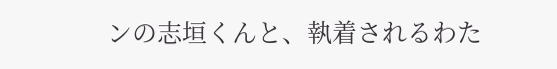ンの志垣くんと、執着されるわた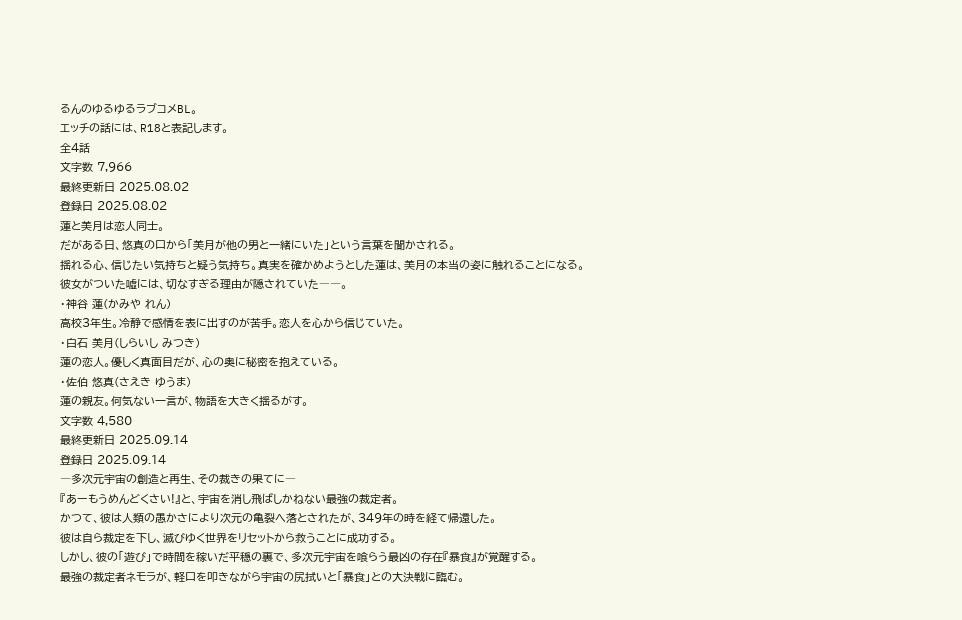るんのゆるゆるラブコメBL。
エッチの話には、R18と表記します。
全4話
文字数 7,966
最終更新日 2025.08.02
登録日 2025.08.02
蓮と美月は恋人同士。
だがある日、悠真の口から「美月が他の男と一緒にいた」という言葉を聞かされる。
揺れる心、信じたい気持ちと疑う気持ち。真実を確かめようとした蓮は、美月の本当の姿に触れることになる。
彼女がついた嘘には、切なすぎる理由が隠されていた――。
・神谷 蓮(かみや れん)
高校3年生。冷静で感情を表に出すのが苦手。恋人を心から信じていた。
・白石 美月(しらいし みつき)
蓮の恋人。優しく真面目だが、心の奥に秘密を抱えている。
・佐伯 悠真(さえき ゆうま)
蓮の親友。何気ない一言が、物語を大きく揺るがす。
文字数 4,580
最終更新日 2025.09.14
登録日 2025.09.14
―多次元宇宙の創造と再生、その裁きの果てに―
『あーもうめんどくさい!』と、宇宙を消し飛ばしかねない最強の裁定者。
かつて、彼は人類の愚かさにより次元の亀裂へ落とされたが、349年の時を経て帰還した。
彼は自ら裁定を下し、滅びゆく世界をリセットから救うことに成功する。
しかし、彼の「遊び」で時間を稼いだ平穏の裏で、多次元宇宙を喰らう最凶の存在『暴食』が覚醒する。
最強の裁定者ネモラが、軽口を叩きながら宇宙の尻拭いと「暴食」との大決戦に臨む。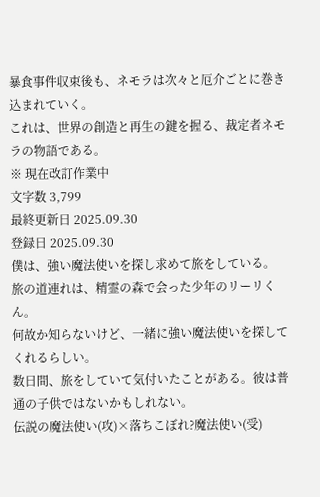暴食事件収束後も、ネモラは次々と厄介ごとに巻き込まれていく。
これは、世界の創造と再生の鍵を握る、裁定者ネモラの物語である。
※ 現在改訂作業中
文字数 3,799
最終更新日 2025.09.30
登録日 2025.09.30
僕は、強い魔法使いを探し求めて旅をしている。
旅の道連れは、精霊の森で会った少年のリーリくん。
何故か知らないけど、一緒に強い魔法使いを探してくれるらしい。
数日間、旅をしていて気付いたことがある。彼は普通の子供ではないかもしれない。
伝説の魔法使い(攻)×落ちこぼれ?魔法使い(受)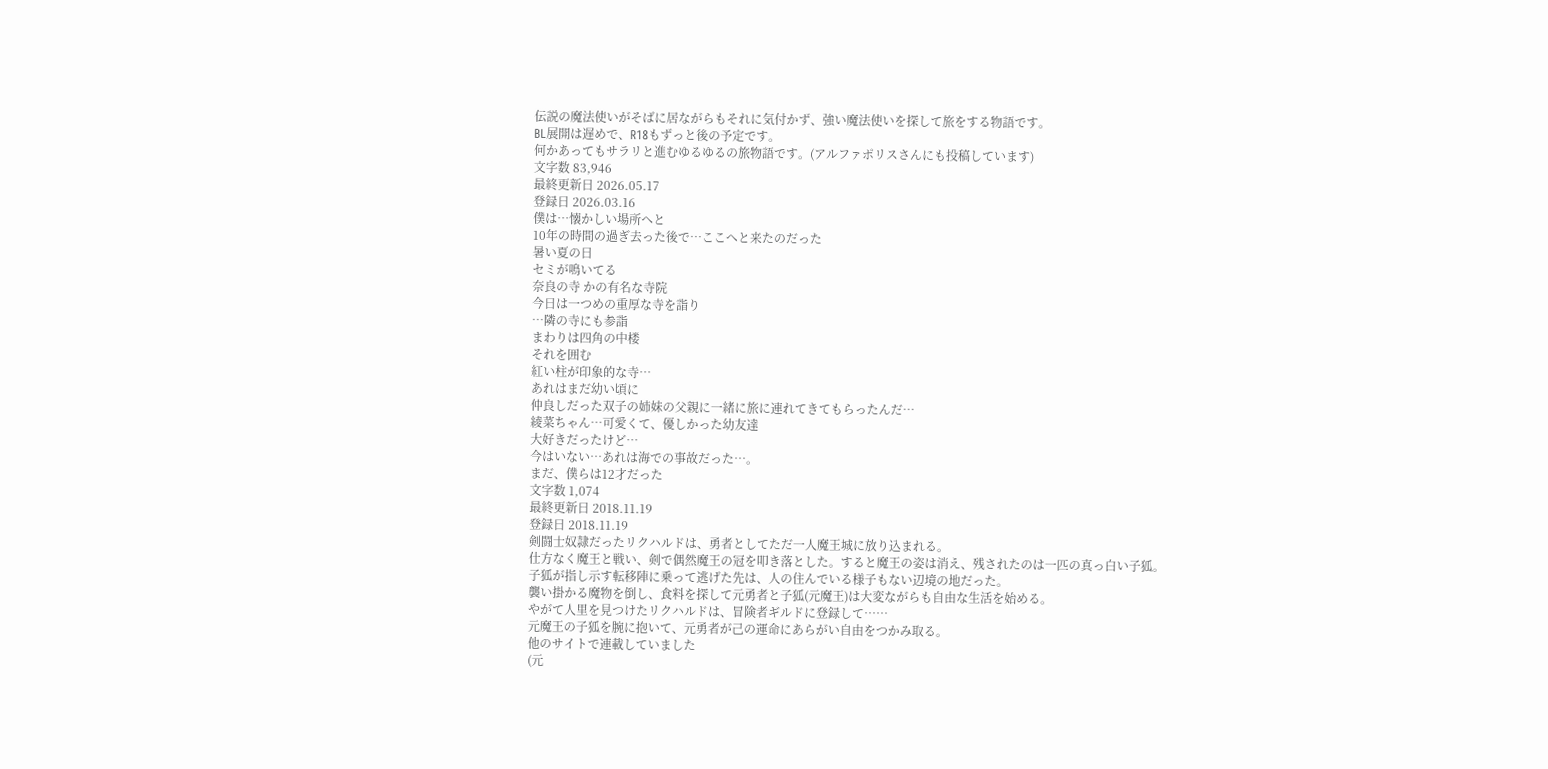伝説の魔法使いがそばに居ながらもそれに気付かず、強い魔法使いを探して旅をする物語です。
BL展開は遅めで、R18もずっと後の予定です。
何かあってもサラリと進むゆるゆるの旅物語です。(アルファポリスさんにも投稿しています)
文字数 83,946
最終更新日 2026.05.17
登録日 2026.03.16
僕は…懐かしい場所へと
10年の時間の過ぎ去った後で…ここへと来たのだった
暑い夏の日
セミが鳴いてる
奈良の寺 かの有名な寺院
今日は一つめの重厚な寺を詣り
…隣の寺にも参詣
まわりは四角の中楼
それを囲む
紅い柱が印象的な寺…
あれはまだ幼い頃に
仲良しだった双子の姉妹の父親に一緒に旅に連れてきてもらったんだ…
綾菜ちゃん…可愛くて、優しかった幼友達
大好きだったけど…
今はいない…あれは海での事故だった…。
まだ、僕らは12才だった
文字数 1,074
最終更新日 2018.11.19
登録日 2018.11.19
剣闘士奴隷だったリクハルドは、勇者としてただ一人魔王城に放り込まれる。
仕方なく魔王と戦い、剣で偶然魔王の冠を叩き落とした。すると魔王の姿は消え、残されたのは一匹の真っ白い子狐。
子狐が指し示す転移陣に乗って逃げた先は、人の住んでいる様子もない辺境の地だった。
襲い掛かる魔物を倒し、食料を探して元勇者と子狐(元魔王)は大変ながらも自由な生活を始める。
やがて人里を見つけたリクハルドは、冒険者ギルドに登録して……
元魔王の子狐を腕に抱いて、元勇者が己の運命にあらがい自由をつかみ取る。
他のサイトで連載していました
(元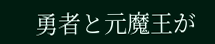勇者と元魔王が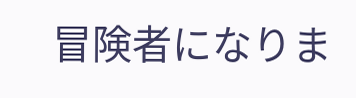冒険者になりま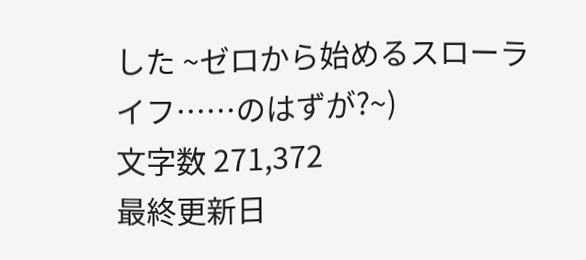した ~ゼロから始めるスローライフ……のはずが?~)
文字数 271,372
最終更新日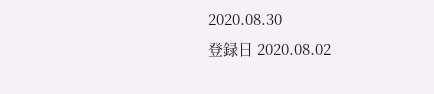2020.08.30
登録日 2020.08.02